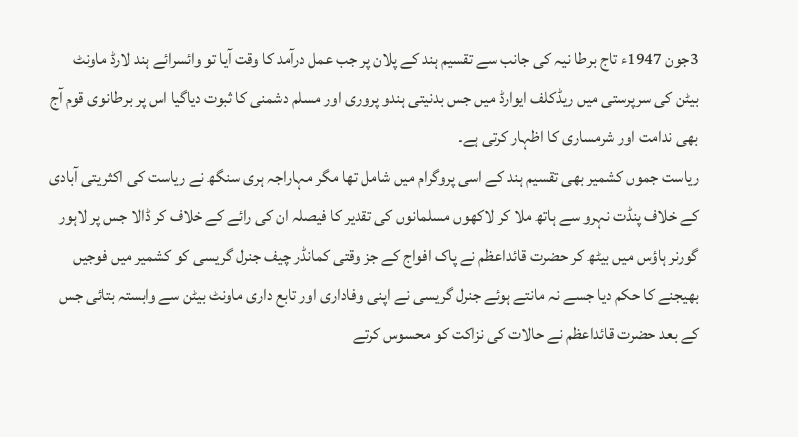3جون 1947ء تاج برطا نیہ کی جانب سے تقسیم ہند کے پلان پر جب عمل درآمد کا وقت آیا تو وائسرائے ہند لارڈ ماونٹ بیٹن کی سرپرستی میں ریڈکلف ایوارڈ میں جس بدنیتی ہندو پروری اور مسلم دشمنی کا ثبوت دیاگیا اس پر برطانوی قوم آج بھی ندامت اور شرمساری کا اظہار کرتی ہے۔
ریاست جموں کشمیر بھی تقسیم ہند کے اسی پروگرام میں شامل تھا مگر مہاراجہ ہری سنگھ نے ریاست کی اکثریتی آبادی کے خلاف پنڈت نہرو سے ہاتھ ملا کر لاکھوں مسلمانوں کی تقدیر کا فیصلہ ان کی رائے کے خلاف کر ڈالا جس پر لاہور گورنر ہاؤس میں بیٹھ کر حضرت قائداعظم نے پاک افواج کے جز وقتی کمانڈر چیف جنرل گریسی کو کشمیر میں فوجیں بھیجنے کا حکم دیا جسے نہ مانتے ہوئے جنرل گریسی نے اپنی وفاداری اور تابع داری ماونٹ بیٹن سے وابستہ بتائی جس کے بعد حضرت قائداعظم نے حالات کی نزاکت کو محسوس کرتے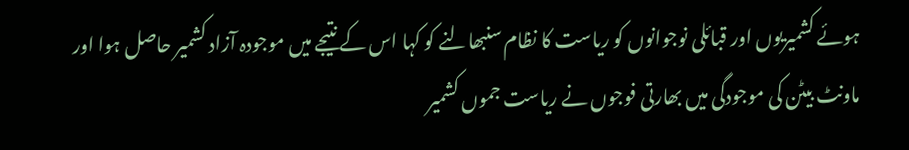ہوئے کشمیریوں اور قبائلی نوجوانوں کو ریاست کا نظام سنبھالنے کو کہا اس کے نتیجے میں موجودہ آزاد کشمیر حاصل ہوا اور ماونٹ بیٹن کی موجودگی میں بھارتی فوجوں نے ریاست جموں کشمیر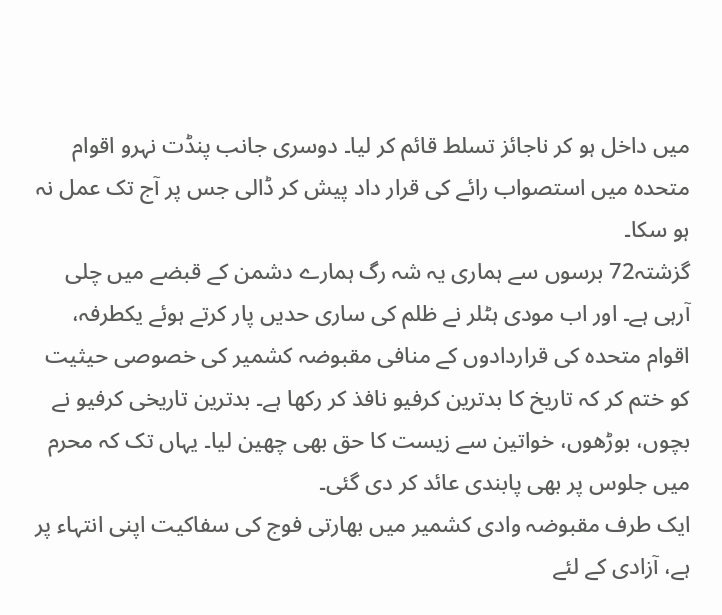میں داخل ہو کر ناجائز تسلط قائم کر لیا۔ دوسری جانب پنڈت نہرو اقوام متحدہ میں استصواب رائے کی قرار داد پیش کر ڈالی جس پر آج تک عمل نہ ہو سکا۔
گزشتہ72 برسوں سے ہماری یہ شہ رگ ہمارے دشمن کے قبضے میں چلی آرہی ہے۔ اور اب مودی ہٹلر نے ظلم کی ساری حدیں پار کرتے ہوئے یکطرفہ، اقوام متحدہ کی قراردادوں کے منافی مقبوضہ کشمیر کی خصوصی حیثیت کو ختم کر کہ تاریخ کا بدترین کرفیو نافذ کر رکھا ہے۔ بدترین تاریخی کرفیو نے بچوں، بوڑھوں، خواتین سے زیست کا حق بھی چھین لیا۔ یہاں تک کہ محرم میں جلوس پر بھی پابندی عائد کر دی گئی۔
ایک طرف مقبوضہ وادی کشمیر میں بھارتی فوج کی سفاکیت اپنی انتہاء پر ہے، آزادی کے لئے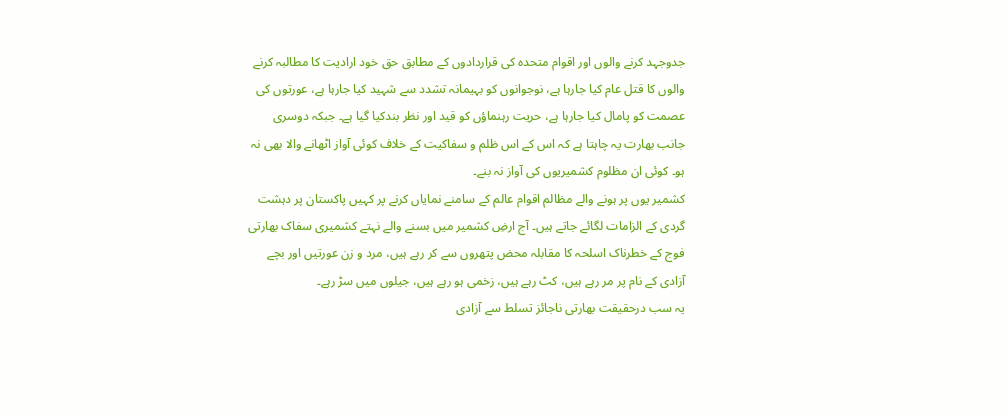جدوجہد کرنے والوں اور اقوام متحدہ کی قراردادوں کے مطابق حق خود ارادیت کا مطالبہ کرنے والوں کا قتل عام کیا جارہا ہے، نوجوانوں کو بہیمانہ تشدد سے شہید کیا جارہا ہے، عورتوں کی عصمت کو پامال کیا جارہا ہے، حریت رہنماؤں کو قید اور نظر بندکیا گیا ہے۔ جبکہ دوسری جانب بھارت یہ چاہتا ہے کہ اس کے اس ظلم و سفاکیت کے خلاف کوئی آواز اٹھانے والا بھی نہ ہو۔ کوئی ان مظلوم کشمیریوں کی آواز نہ بنے۔
کشمیر یوں پر ہونے والے مظالم اقوام عالم کے سامنے نمایاں کرنے پر کہیں پاکستان پر دہشت گردی کے الزامات لگائے جاتے ہیں۔ آج ارضِ کشمیر میں بسنے والے نہتے کشمیری سفاک بھارتی فوج کے خطرناک اسلحہ کا مقابلہ محض پتھروں سے کر رہے ہیں، مرد و زن عورتیں اور بچے آزادی کے نام پر مر رہے ہیں، کٹ رہے ہیں، زخمی ہو رہے ہیں، جیلوں میں سڑ رہے۔
یہ سب درحقیقت بھارتی ناجائز تسلط سے آزادی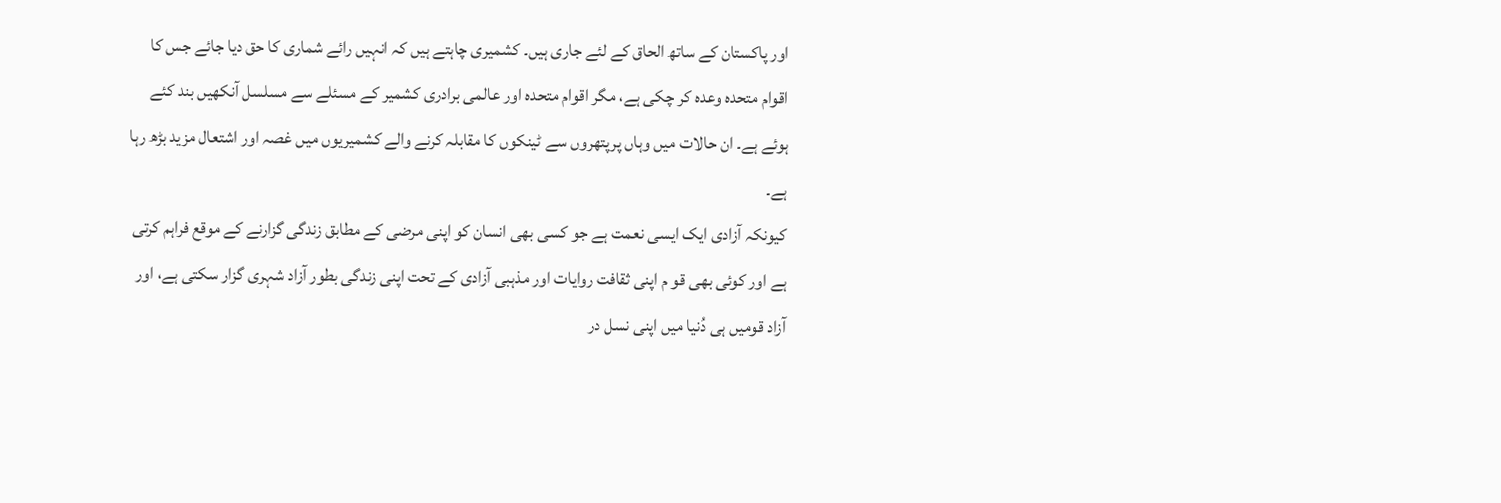اور پاکستان کے ساتھ الحاق کے لئے جاری ہیں۔ کشمیری چاہتے ہیں کہ انہیں رائے شماری کا حق دیا جائے جس کا اقوام متحدہ وعدہ کر چکی ہے، مگر اقوام متحدہ اور عالمی برادری کشمیر کے مسئلے سے مسلسل آنکھیں بند کئے ہوئے ہے۔ ان حالات میں وہاں پرپتھروں سے ٹینکوں کا مقابلہ کرنے والے کشمیریوں میں غصہ اور اشتعال مزید بڑھ رہا ہے۔
کیونکہ آزادی ایک ایسی نعمت ہے جو کسی بھی انسان کو اپنی مرضی کے مطابق زندگی گزارنے کے موقع فراہم کرتی ہے اور کوئی بھی قو م اپنی ثقافت روایات اور مذہبی آزادی کے تحت اپنی زندگی بطور آزاد شہری گزار سکتی ہے، اور آزاد قومیں ہی دُنیا میں اپنی نسل در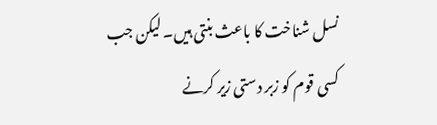نسل شناخت کا باعث بنتی ہیں۔ لیکن جب کسی قوم کو زبر دستی زیر کرنے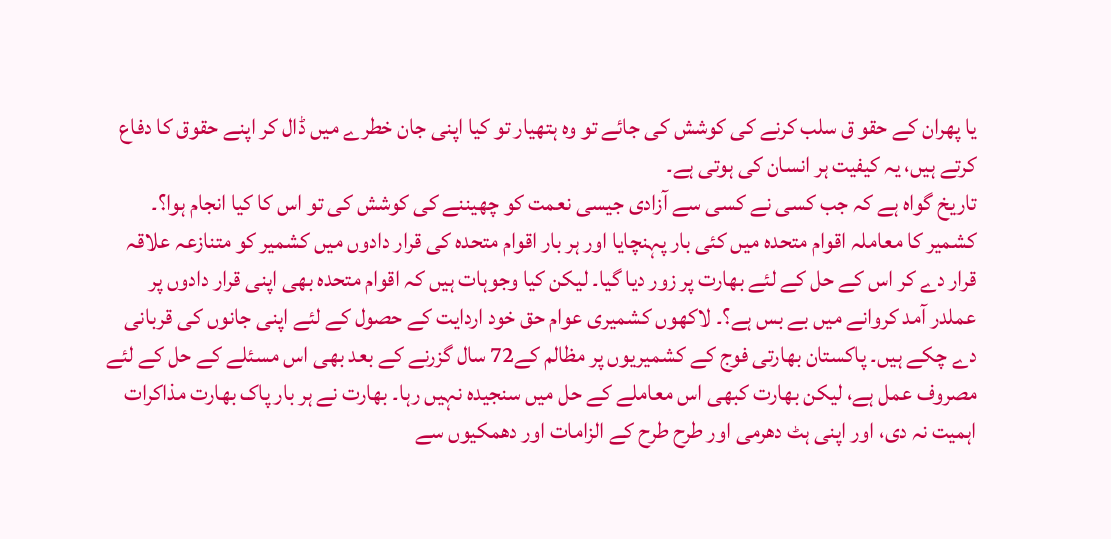یا پھران کے حقو ق سلب کرنے کی کوشش کی جائے تو وہ ہتھیار تو کیا اپنی جان خطرے میں ڈال کر اپنے حقوق کا دفاع کرتے ہیں، یہ کیفیت ہر انسان کی ہوتی ہے۔
تاریخ گواہ ہے کہ جب کسی نے کسی سے آزادی جیسی نعمت کو چھیننے کی کوشش کی تو اس کا کیا انجام ہوا؟۔ کشمیر کا معاملہ اقوام متحدہ میں کئی بار پہنچایا اور ہر بار اقوام متحدہ کی قرار دادوں میں کشمیر کو متنازعہ علاقہ قرار دے کر اس کے حل کے لئے بھارت پر زور دیا گیا۔ لیکن کیا وجوہات ہیں کہ اقوام متحدہ بھی اپنی قرار دادوں پر عملدر آمد کروانے میں بے بس ہے؟۔ لاکھوں کشمیری عوام حق خود اردایت کے حصول کے لئے اپنی جانوں کی قربانی دے چکے ہیں۔ پاکستان بھارتی فوج کے کشمیریوں پر مظالم کے72 سال گزرنے کے بعد بھی اس مسئلے کے حل کے لئے مصروف عمل ہے، لیکن بھارت کبھی اس معاملے کے حل میں سنجیدہ نہیں رہا۔ بھارت نے ہر بار پاک بھارت مذاکرات اہمیت نہ دی، اور اپنی ہٹ دھرمی اور طرح طرح کے الزامات اور دھمکیوں سے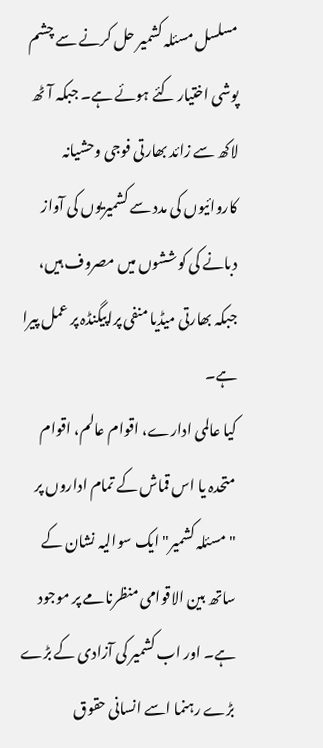مسلسل مسئلہ کشمیر حل کرنے سے چشم پوشی اختیار کئے ہوئے ہے۔ جبکہ آٹھ لاکھ سے زائد بھارتی فوجی وحشیانہ کاروائیوں کی مدد سے کشمیریوں کی آواز دبانے کی کوششوں میں مصروف ہیں، جبکہ بھارتی میڈیا منفی پراپیگنڈہ پر عمل پیرا ہے۔
کیا عالمی ادارے، اقوام عالم، اقوام متحدہ یا اس قماش کے تمام اداروں پر "مسئلہ کشمیر" ایک سوالیہ نشان کے ساتھ بین الاقوامی منظرنامے پر موجود ہے۔ اور اب کشمیر کی آزادی کے بڑے بڑے رہنما اسے انسانی حقوق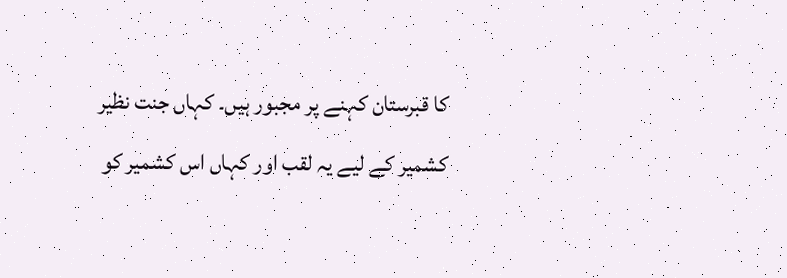کا قبرستان کہنے پر مجبور ہیں۔ کہاں جنت نظیر کشمیر کے لیے یہ لقب اور کہاں اس کشمیر کو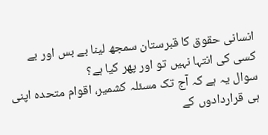انسانی حقوق کا قبرستان سمجھ لینا بے بس اور بے کسی کی انتہا نہیں تو اور پھر کیا ہے؟
سوال یہ ہے کہ آج تک مسئلہ کشمیر، اقوام متحدہ اپنی ہی قراردادوں کے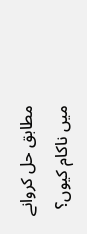مطابق حل کروانے میں ناکام کیوں؟